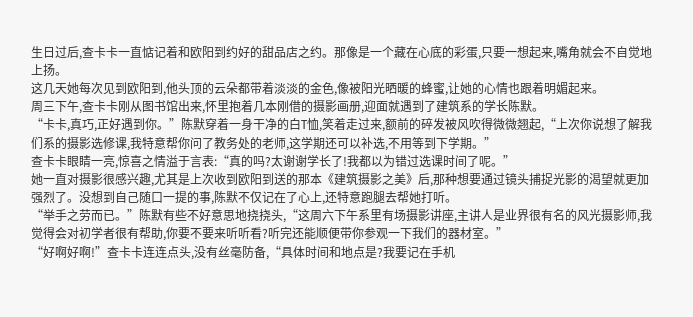生日过后,查卡卡一直惦记着和欧阳到约好的甜品店之约。那像是一个藏在心底的彩蛋,只要一想起来,嘴角就会不自觉地上扬。
这几天她每次见到欧阳到,他头顶的云朵都带着淡淡的金色,像被阳光晒暖的蜂蜜,让她的心情也跟着明媚起来。
周三下午,查卡卡刚从图书馆出来,怀里抱着几本刚借的摄影画册,迎面就遇到了建筑系的学长陈默。
“卡卡,真巧,正好遇到你。”陈默穿着一身干净的白T恤,笑着走过来,额前的碎发被风吹得微微翘起,“上次你说想了解我们系的摄影选修课,我特意帮你问了教务处的老师,这学期还可以补选,不用等到下学期。”
查卡卡眼睛一亮,惊喜之情溢于言表:“真的吗?太谢谢学长了!我都以为错过选课时间了呢。”
她一直对摄影很感兴趣,尤其是上次收到欧阳到送的那本《建筑摄影之美》后,那种想要通过镜头捕捉光影的渴望就更加强烈了。没想到自己随口一提的事,陈默不仅记在了心上,还特意跑腿去帮她打听。
“举手之劳而已。”陈默有些不好意思地挠挠头,“这周六下午系里有场摄影讲座,主讲人是业界很有名的风光摄影师,我觉得会对初学者很有帮助,你要不要来听听看?听完还能顺便带你参观一下我们的器材室。”
“好啊好啊!”查卡卡连连点头,没有丝毫防备,“具体时间和地点是?我要记在手机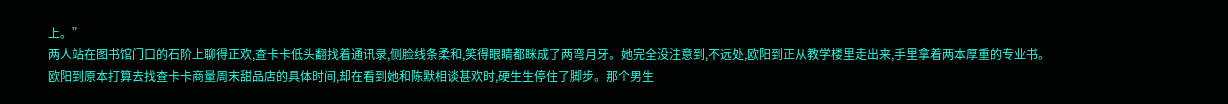上。”
两人站在图书馆门口的石阶上聊得正欢,查卡卡低头翻找着通讯录,侧脸线条柔和,笑得眼睛都眯成了两弯月牙。她完全没注意到,不远处,欧阳到正从教学楼里走出来,手里拿着两本厚重的专业书。
欧阳到原本打算去找查卡卡商量周末甜品店的具体时间,却在看到她和陈默相谈甚欢时,硬生生停住了脚步。那个男生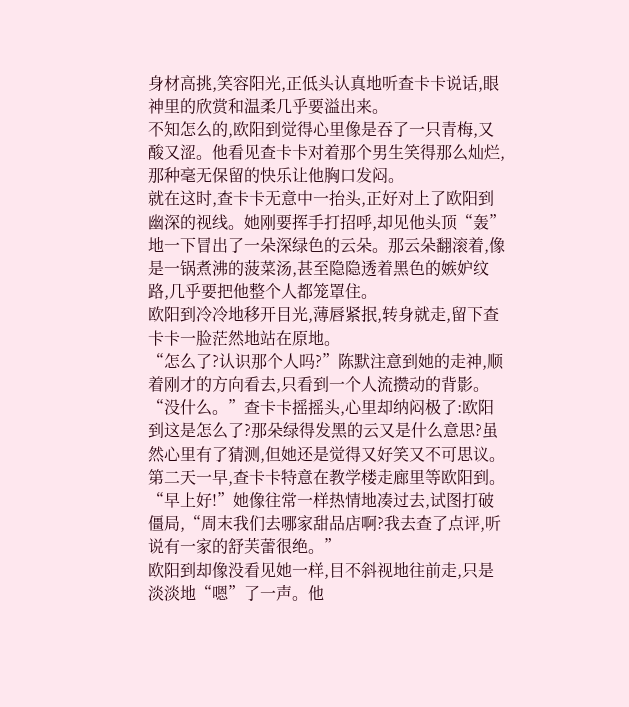身材高挑,笑容阳光,正低头认真地听查卡卡说话,眼神里的欣赏和温柔几乎要溢出来。
不知怎么的,欧阳到觉得心里像是吞了一只青梅,又酸又涩。他看见查卡卡对着那个男生笑得那么灿烂,那种毫无保留的快乐让他胸口发闷。
就在这时,查卡卡无意中一抬头,正好对上了欧阳到幽深的视线。她刚要挥手打招呼,却见他头顶“轰”地一下冒出了一朵深绿色的云朵。那云朵翻滚着,像是一锅煮沸的菠菜汤,甚至隐隐透着黑色的嫉妒纹路,几乎要把他整个人都笼罩住。
欧阳到冷冷地移开目光,薄唇紧抿,转身就走,留下查卡卡一脸茫然地站在原地。
“怎么了?认识那个人吗?”陈默注意到她的走神,顺着刚才的方向看去,只看到一个人流攒动的背影。
“没什么。”查卡卡摇摇头,心里却纳闷极了:欧阳到这是怎么了?那朵绿得发黑的云又是什么意思?虽然心里有了猜测,但她还是觉得又好笑又不可思议。
第二天一早,查卡卡特意在教学楼走廊里等欧阳到。
“早上好!”她像往常一样热情地凑过去,试图打破僵局,“周末我们去哪家甜品店啊?我去查了点评,听说有一家的舒芙蕾很绝。”
欧阳到却像没看见她一样,目不斜视地往前走,只是淡淡地“嗯”了一声。他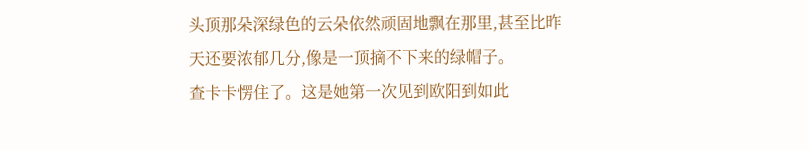头顶那朵深绿色的云朵依然顽固地飘在那里,甚至比昨天还要浓郁几分,像是一顶摘不下来的绿帽子。
查卡卡愣住了。这是她第一次见到欧阳到如此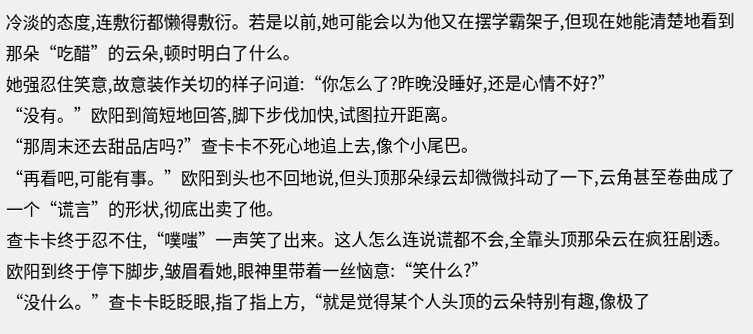冷淡的态度,连敷衍都懒得敷衍。若是以前,她可能会以为他又在摆学霸架子,但现在她能清楚地看到那朵“吃醋”的云朵,顿时明白了什么。
她强忍住笑意,故意装作关切的样子问道:“你怎么了?昨晚没睡好,还是心情不好?”
“没有。”欧阳到简短地回答,脚下步伐加快,试图拉开距离。
“那周末还去甜品店吗?”查卡卡不死心地追上去,像个小尾巴。
“再看吧,可能有事。”欧阳到头也不回地说,但头顶那朵绿云却微微抖动了一下,云角甚至卷曲成了一个“谎言”的形状,彻底出卖了他。
查卡卡终于忍不住,“噗嗤”一声笑了出来。这人怎么连说谎都不会,全靠头顶那朵云在疯狂剧透。
欧阳到终于停下脚步,皱眉看她,眼神里带着一丝恼意:“笑什么?”
“没什么。”查卡卡眨眨眼,指了指上方,“就是觉得某个人头顶的云朵特别有趣,像极了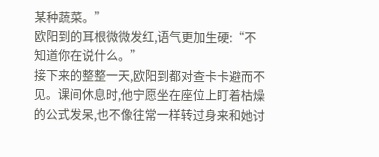某种蔬菜。”
欧阳到的耳根微微发红,语气更加生硬:“不知道你在说什么。”
接下来的整整一天,欧阳到都对查卡卡避而不见。课间休息时,他宁愿坐在座位上盯着枯燥的公式发呆,也不像往常一样转过身来和她讨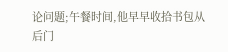论问题;午餐时间,他早早收拾书包从后门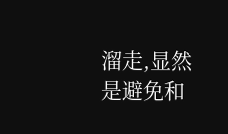溜走,显然是避免和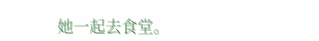她一起去食堂。